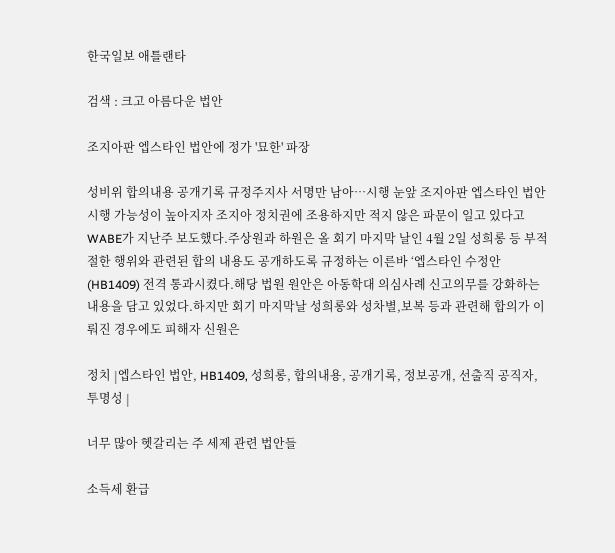한국일보 애틀랜타

검색 : 크고 아름다운 법안

조지아판 엡스타인 법안에 정가 '묘한' 파장

성비위 합의내용 공개기록 규정주지사 서명만 남아…시행 눈앞 조지아판 엡스타인 법안 시행 가능성이 높아지자 조지아 정치권에 조용하지만 적지 않은 파문이 일고 있다고 WABE가 지난주 보도했다.주상원과 하원은 올 회기 마지막 날인 4월 2일 성희롱 등 부적절한 행위와 관련된 합의 내용도 공개하도록 규정하는 이른바 ‘엡스타인 수정안(HB1409) 전격 통과시켰다.해당 법원 원안은 아동학대 의심사례 신고의무를 강화하는 내용을 담고 있었다.하지만 회기 마지막날 성희롱와 성차별,보복 등과 관련해 합의가 이뤄진 경우에도 피해자 신원은

정치 |엡스타인 법안, HB1409, 성희롱, 합의내용, 공개기록, 정보공개, 선출직 공직자, 투명성 |

너무 많아 헷갈리는 주 세제 관련 법안들

소득세 환급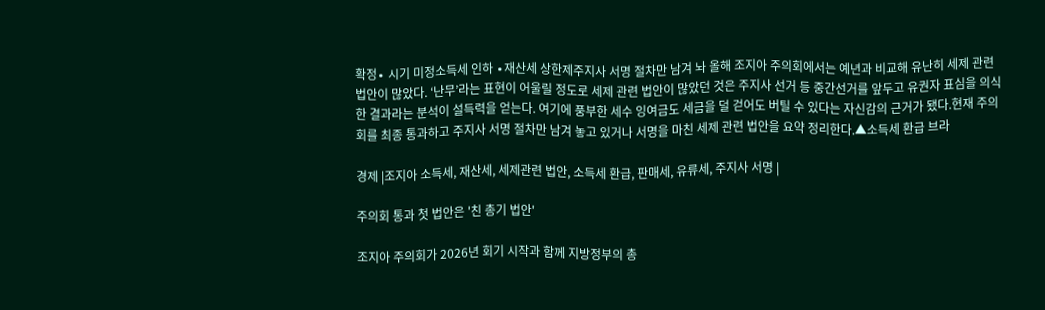확정∙ 시기 미정소득세 인하 ∙재산세 상한제주지사 서명 절차만 남겨 놔 올해 조지아 주의회에서는 예년과 비교해 유난히 세제 관련 법안이 많았다. ‘난무’라는 표현이 어울릴 정도로 세제 관련 법안이 많았던 것은 주지사 선거 등 중간선거를 앞두고 유권자 표심을 의식한 결과라는 분석이 설득력을 얻는다. 여기에 풍부한 세수 잉여금도 세금을 덜 걷어도 버틸 수 있다는 자신감의 근거가 됐다.현재 주의회를 최종 통과하고 주지사 서명 절차만 남겨 놓고 있거나 서명을 마친 세제 관련 법안을 요약 정리한다.▲소득세 환급 브라

경제 |조지아 소득세, 재산세, 세제관련 법안, 소득세 환급, 판매세, 유류세, 주지사 서명 |

주의회 통과 첫 법안은 '친 총기 법안'

조지아 주의회가 2026년 회기 시작과 함께 지방정부의 총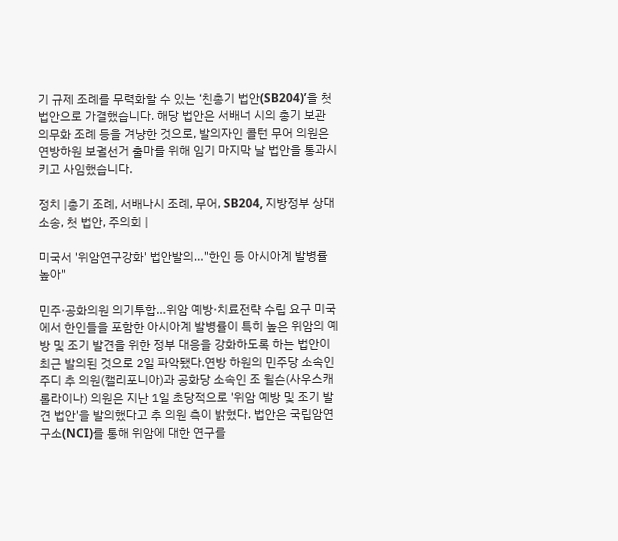기 규제 조례를 무력화할 수 있는 ‘친총기 법안(SB204)’을 첫 법안으로 가결했습니다. 해당 법안은 서배너 시의 총기 보관 의무화 조례 등을 겨냥한 것으로, 발의자인 콜턴 무어 의원은 연방하원 보궐선거 출마를 위해 임기 마지막 날 법안을 통과시키고 사임했습니다.

정치 |총기 조례, 서배나시 조례, 무어, SB204, 지방정부 상대 소송, 첫 법안, 주의회 |

미국서 '위암연구강화' 법안발의…"한인 등 아시아계 발병률 높아"

민주·공화의원 의기투합…위암 예방·치료전략 수립 요구 미국에서 한인들을 포함한 아시아계 발병률이 특히 높은 위암의 예방 및 조기 발견을 위한 정부 대응을 강화하도록 하는 법안이 최근 발의된 것으로 2일 파악됐다.연방 하원의 민주당 소속인 주디 추 의원(캘리포니아)과 공화당 소속인 조 윌슨(사우스캐롤라이나) 의원은 지난 1일 초당적으로 '위암 예방 및 조기 발견 법안'을 발의했다고 추 의원 측이 밝혔다. 법안은 국립암연구소(NCI)를 통해 위암에 대한 연구를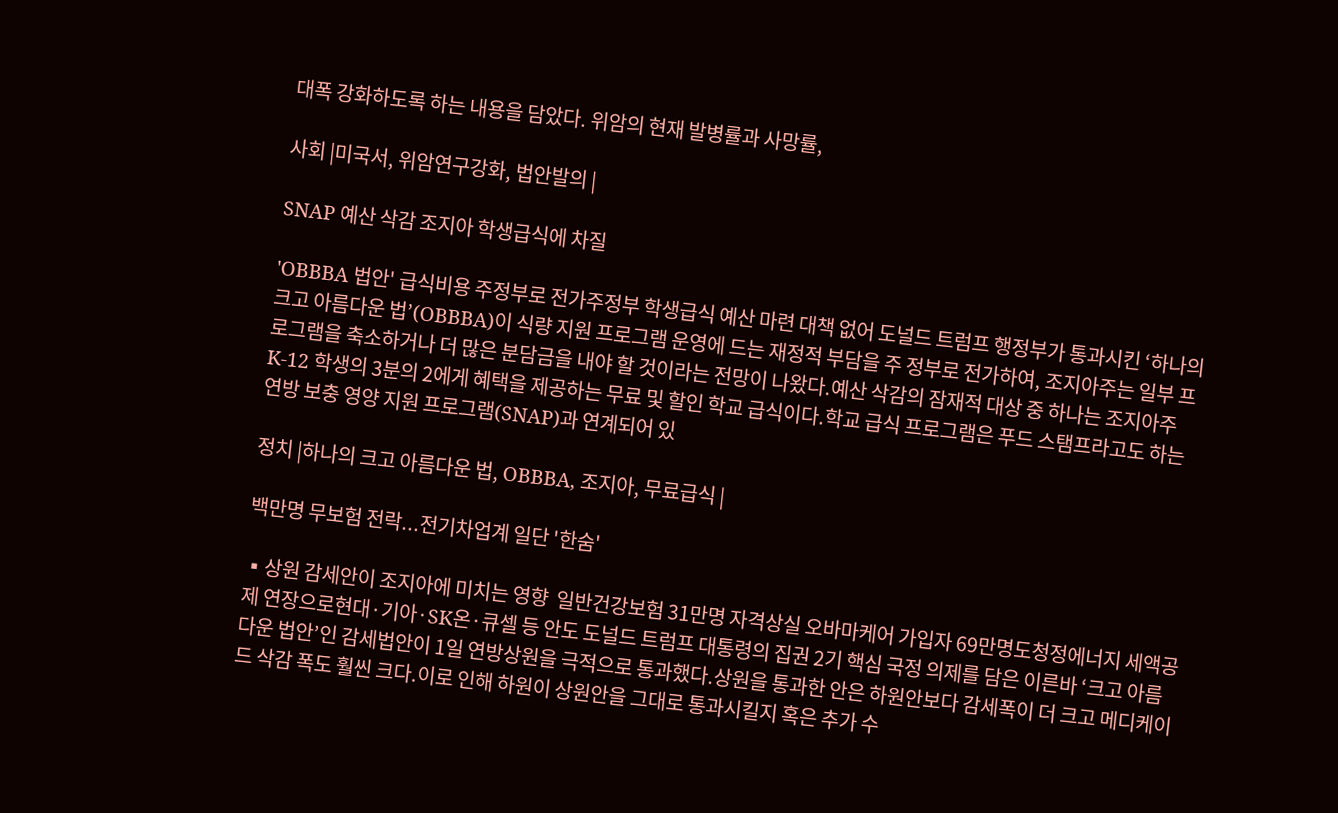대폭 강화하도록 하는 내용을 담았다. 위암의 현재 발병률과 사망률,

사회 |미국서, 위암연구강화, 법안발의 |

SNAP 예산 삭감 조지아 학생급식에 차질

'OBBBA 법안' 급식비용 주정부로 전가주정부 학생급식 예산 마련 대책 없어 도널드 트럼프 행정부가 통과시킨 ‘하나의 크고 아름다운 법’(OBBBA)이 식량 지원 프로그램 운영에 드는 재정적 부담을 주 정부로 전가하여, 조지아주는 일부 프로그램을 축소하거나 더 많은 분담금을 내야 할 것이라는 전망이 나왔다.예산 삭감의 잠재적 대상 중 하나는 조지아주 K-12 학생의 3분의 2에게 혜택을 제공하는 무료 및 할인 학교 급식이다.학교 급식 프로그램은 푸드 스탬프라고도 하는 연방 보충 영양 지원 프로그램(SNAP)과 연계되어 있

정치 |하나의 크고 아름다운 법, OBBBA, 조지아, 무료급식 |

백만명 무보험 전락...전기차업계 일단 '한숨'

▪상원 감세안이 조지아에 미치는 영향  일반건강보험 31만명 자격상실 오바마케어 가입자 69만명도청정에너지 세액공제 연장으로현대·기아·SK온·큐셀 등 안도 도널드 트럼프 대통령의 집권 2기 핵심 국정 의제를 담은 이른바 ‘크고 아름다운 법안’인 감세법안이 1일 연방상원을 극적으로 통과했다.상원을 통과한 안은 하원안보다 감세폭이 더 크고 메디케이드 삭감 폭도 훨씬 크다.이로 인해 하원이 상원안을 그대로 통과시킬지 혹은 추가 수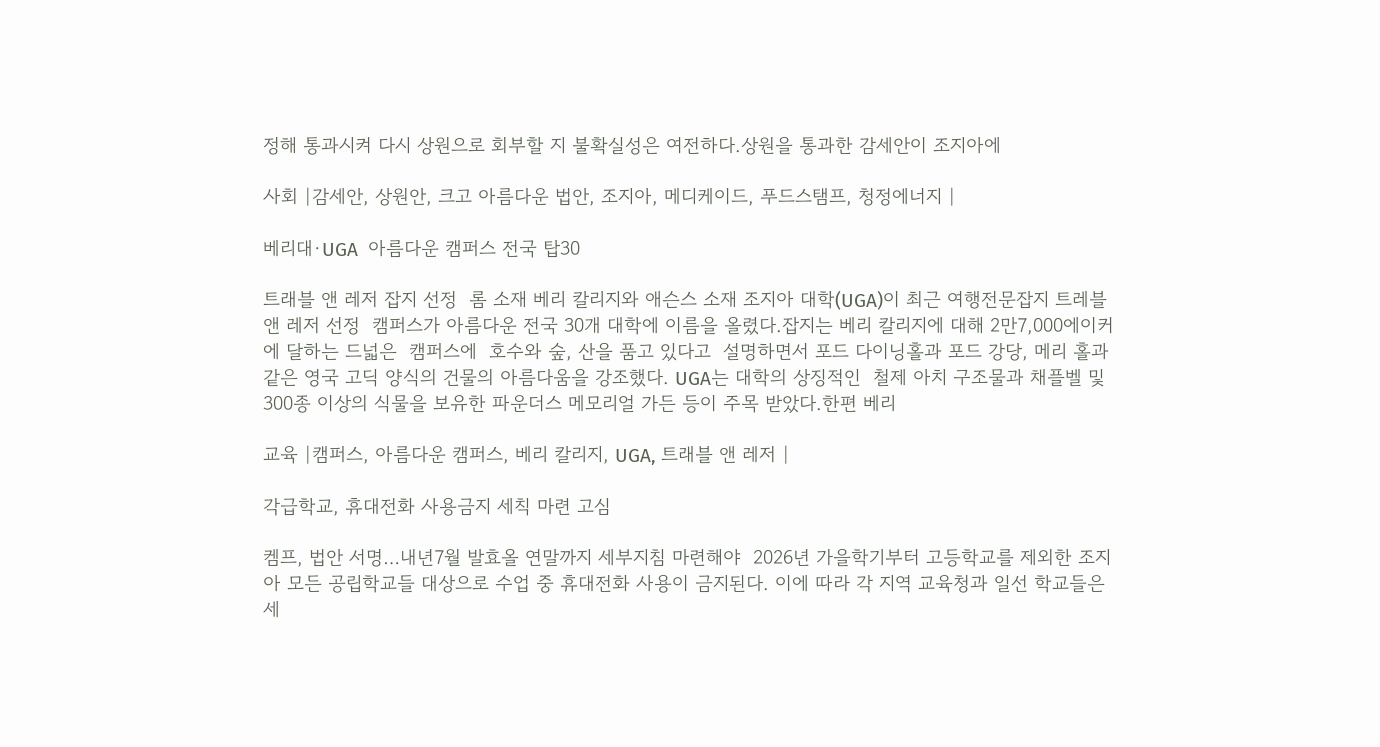정해 통과시켜 다시 상원으로 회부할 지 불확실성은 여전하다.상원을 통과한 감세안이 조지아에

사회 |감세안, 상원안, 크고 아름다운 법안, 조지아, 메디케이드, 푸드스탬프, 청정에너지 |

베리대∙UGA  아름다운 캠퍼스 전국 탑30

트래블 앤 레저 잡지 선정  롬 소재 베리 칼리지와 애슨스 소재 조지아 대학(UGA)이 최근 여행전문잡지 트레블 앤 레저 선정  캠퍼스가 아름다운 전국 30개 대학에 이름을 올렸다.잡지는 베리 칼리지에 대해 2만7,000에이커에 달하는 드넓은  캠퍼스에  호수와 숲, 산을 품고 있다고  설명하면서 포드 다이닝홀과 포드 강당, 메리 홀과 같은 영국 고딕 양식의 건물의 아름다움을 강조했다. UGA는 대학의 상징적인  철제 아치 구조물과 채플벨 및 300종 이상의 식물을 보유한 파운더스 메모리얼 가든 등이 주목 받았다.한편 베리

교육 |캠퍼스, 아름다운 캠퍼스, 베리 칼리지, UGA, 트래블 앤 레저 |

각급학교, 휴대전화 사용금지 세칙 마련 고심

켐프, 법안 서명…내년7월 발효올 연말까지 세부지침 마련해야  2026년 가을학기부터 고등학교를 제외한 조지아 모든 공립학교들 대상으로 수업 중 휴대전화 사용이 금지된다. 이에 따라 각 지역 교육청과 일선 학교들은 세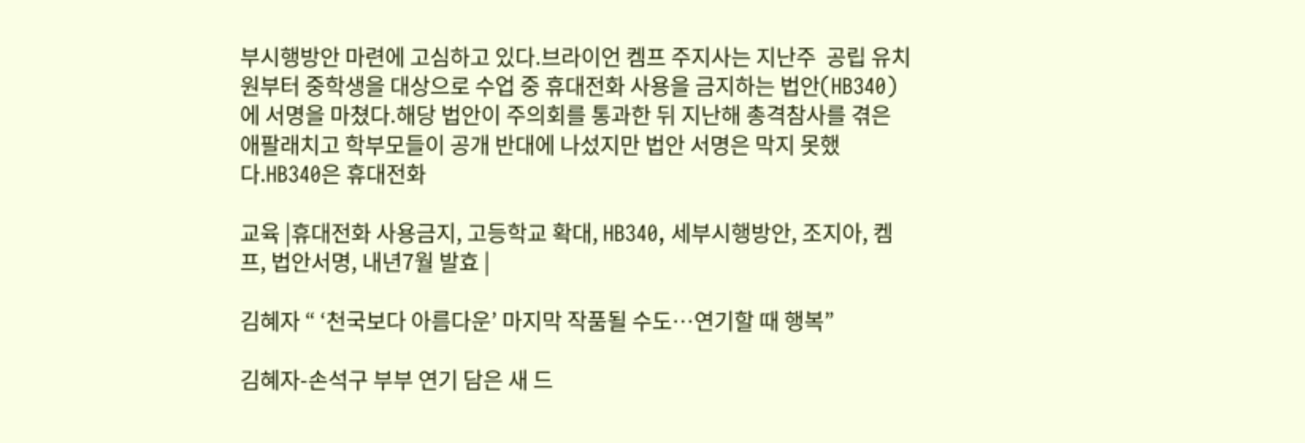부시행방안 마련에 고심하고 있다.브라이언 켐프 주지사는 지난주  공립 유치원부터 중학생을 대상으로 수업 중 휴대전화 사용을 금지하는 법안(HB340)에 서명을 마쳤다.해당 법안이 주의회를 통과한 뒤 지난해 총격참사를 겪은 애팔래치고 학부모들이 공개 반대에 나섰지만 법안 서명은 막지 못했다.HB340은 휴대전화

교육 |휴대전화 사용금지, 고등학교 확대, HB340, 세부시행방안, 조지아, 켐프, 법안서명, 내년7월 발효 |

김혜자 “ ‘천국보다 아름다운’ 마지막 작품될 수도…연기할 때 행복”

김혜자-손석구 부부 연기 담은 새 드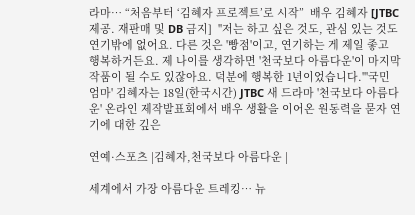라마… “처음부터 ‘김혜자 프로젝트’로 시작”  배우 김혜자 [JTBC 제공. 재판매 및 DB 금지]  "저는 하고 싶은 것도, 관심 있는 것도 연기밖에 없어요. 다른 것은 '빵점'이고, 연기하는 게 제일 좋고 행복하거든요. 제 나이를 생각하면 '천국보다 아름다운'이 마지막 작품이 될 수도 있잖아요. 덕분에 행복한 1년이었습니다."'국민 엄마' 김혜자는 18일(한국시간) JTBC 새 드라마 '천국보다 아름다운' 온라인 제작발표회에서 배우 생활을 이어온 원동력을 묻자 연기에 대한 깊은

연예·스포츠 |김혜자,천국보다 아름다운 |

세계에서 가장 아름다운 트레킹… 뉴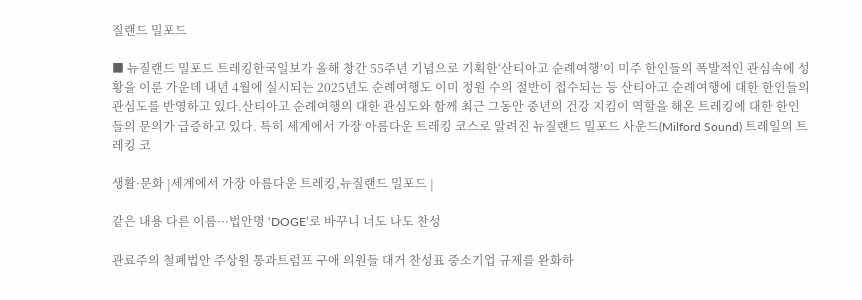질랜드 밀포드

■ 뉴질랜드 밀포드 트레킹한국일보가 올해 창간 55주년 기념으로 기획한‘산티아고 순례여행’이 미주 한인들의 폭발적인 관심속에 성황을 이룬 가운데 내년 4월에 실시되는 2025년도 순례여행도 이미 정원 수의 절반이 접수되는 등 산티아고 순례여행에 대한 한인들의 관심도를 반영하고 있다.산티아고 순례여행의 대한 관심도와 함께 최근 그동안 중년의 건강 지킴이 역할을 해온 트레킹에 대한 한인들의 문의가 급증하고 있다. 특히 세계에서 가장 아름다운 트레킹 코스로 알려진 뉴질랜드 밀포드 사운드(Milford Sound) 트레일의 트레킹 코

생활·문화 |세계에서 가장 아름다운 트레킹,뉴질랜드 밀포드 |

같은 내용 다른 이름···법안명 ‘DOGE’로 바꾸니 너도 나도 찬성

관료주의 철폐법안 주상원 통과트럼프 구애 의원들 대거 찬성표 중소기업 규제를 완화하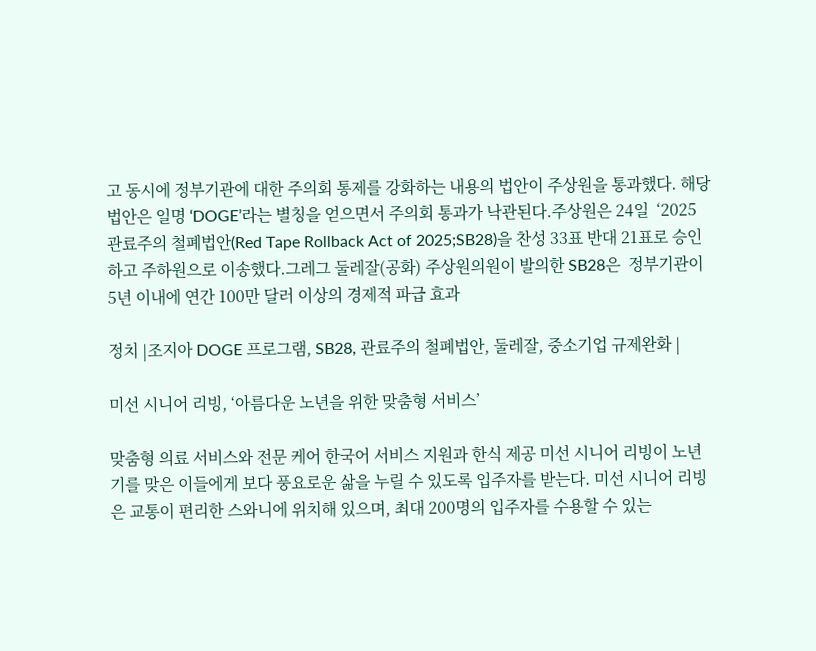고 동시에 정부기관에 대한 주의회 통제를 강화하는 내용의 법안이 주상원을 통과했다. 해당 법안은 일명 ‘DOGE’라는 별칭을 얻으면서 주의회 통과가 낙관된다.주상원은 24일  ‘2025 관료주의 철폐법안(Red Tape Rollback Act of 2025;SB28)을 찬성 33표 반대 21표로 승인하고 주하원으로 이송했다.그레그 둘레잘(공화) 주상원의원이 발의한 SB28은  정부기관이 5년 이내에 연간 100만 달러 이상의 경제적 파급 효과

정치 |조지아 DOGE 프로그램, SB28, 관료주의 철폐법안, 둘레잘, 중소기업 규제완화 |

미선 시니어 리빙, ‘아름다운 노년을 위한 맞춤형 서비스’

맞춤형 의료 서비스와 전문 케어 한국어 서비스 지원과 한식 제공 미선 시니어 리빙이 노년기를 맞은 이들에게 보다 풍요로운 삶을 누릴 수 있도록 입주자를 받는다. 미선 시니어 리빙은 교통이 편리한 스와니에 위치해 있으며, 최대 200명의 입주자를 수용할 수 있는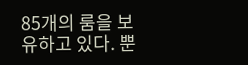85개의 룸을 보유하고 있다. 뿐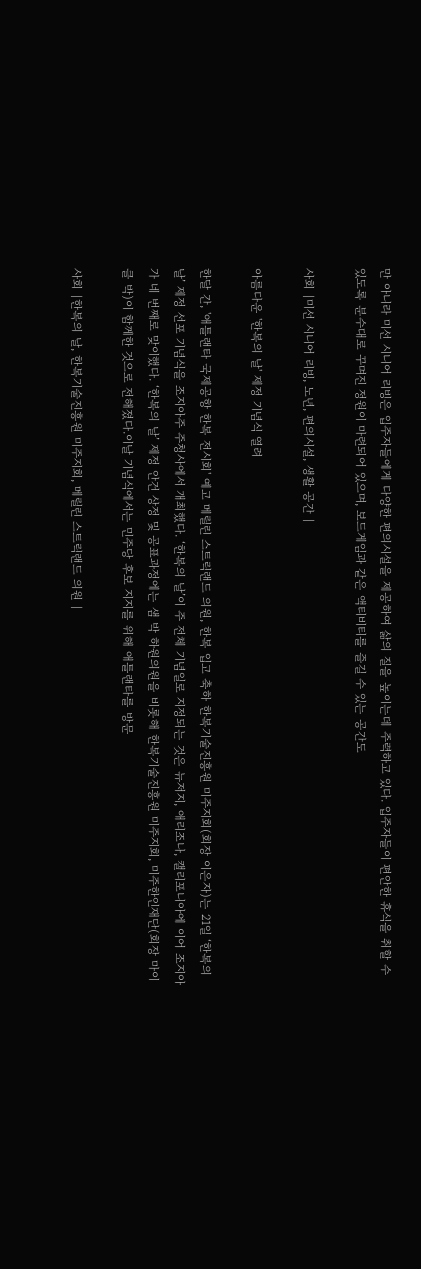만 아니라 미선 시니어 리빙은 입주자들에게 다양한 편의시설을 제공하여 삶의 질을 높이는데 주력하고 있다. 입주자들이 편안한 휴식을 취할 수 있도록 분수대로 꾸며진 정원이 마련되어 있으며, 보드게임과 같은 액티비티를 즐길 수 있는 공간도

사회 |미선 시니어 리빙, 노년, 편의시설, 생활 공간 |

아름다운 '한복의 날' 제정 기념식 열려

한달 간, '애틀랜타 국제공항 한복 전시회' 예고 메릴린 스트릭랜드 의원, 한복 입고 축하 한복기술진흥원 미주지회(회장 이은자)는 21일 ‘한복의 날’ 제정 선포 기념식을 조지아주 주청사에서 개최했다. ‘한복의 날’이 주 전체 기념일로 지정되는 것은 뉴저지, 애리조나, 캘리포니아에 이어 조지아가 네 번째로 맞이했다. ‘한복의 날’ 제정 안건 상정 및 공표과정에는 샘 박 하원의원을 비롯해 한복기술진흥원 미주지회, 미주한인재단(회장 마이클 박)이 함께한 것으로 전해졌다.이날 기념식에서는 민주당 후보 지지를 위해 애틀랜타를 방문

사회 |한복의 날, 한복기술진흥원 미주지회, 메릴린 스트릭랜드 의원 |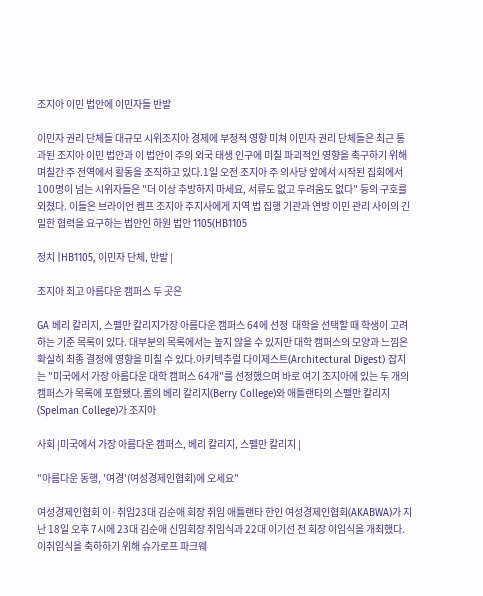조지아 이민 법안에 이민자들 반발

이민자 권리 단체들 대규모 시위조지아 경제에 부정적 영향 미쳐 이민자 권리 단체들은 최근 통과된 조지아 이민 법안과 이 법안이 주의 외국 태생 인구에 미칠 파괴적인 영향을 촉구하기 위해 며칠간 주 전역에서 활동을 조직하고 있다.1일 오전 조지아 주 의사당 앞에서 시작된 집회에서 100명이 넘는 시위자들은 "더 이상 추방하지 마세요, 서류도 없고 두려움도 없다" 등의 구호를 외쳤다. 이들은 브라이언 켐프 조지아 주지사에게 지역 법 집행 기관과 연방 이민 관리 사이의 긴밀한 협력을 요구하는 법안인 하원 법안 1105(HB1105

정치 |HB1105, 이민자 단체, 반발 |

조지아 최고 아름다운 캠퍼스 두 곳은

GA 베리 칼리지, 스펠만 칼리지가장 아름다운 캠퍼스 64에 선정  대학을 선택할 때 학생이 고려하는 기준 목록이 있다. 대부분의 목록에서는 높지 않을 수 있지만 대학 캠퍼스의 모양과 느낌은 확실히 최종 결정에 영향을 미칠 수 있다.아키텍추럴 다이제스트(Architectural Digest) 잡지는 "미국에서 가장 아름다운 대학 캠퍼스 64개"를 선정했으며 바로 여기 조지아에 있는 두 개의 캠퍼스가 목록에 포함됐다.롬의 베리 칼리지(Berry College)와 애틀랜타의 스펠만 칼리지(Spelman College)가 조지아

사회 |미국에서 가장 아름다운 캠퍼스, 베리 칼리지, 스펠만 칼리지 |

"아름다운 동행, '여경'(여성경제인협회)에 오세요"

여성경제인협회 이·취임23대 김순애 회장 취임 애틀랜타 한인 여성경제인협회(AKABWA)가 지난 18일 오후 7시에 23대 김순애 신임회장 취임식과 22대 이기선 전 회장 이임식을 개최했다. 이취임식을 축하하기 위해 슈가로프 파크웨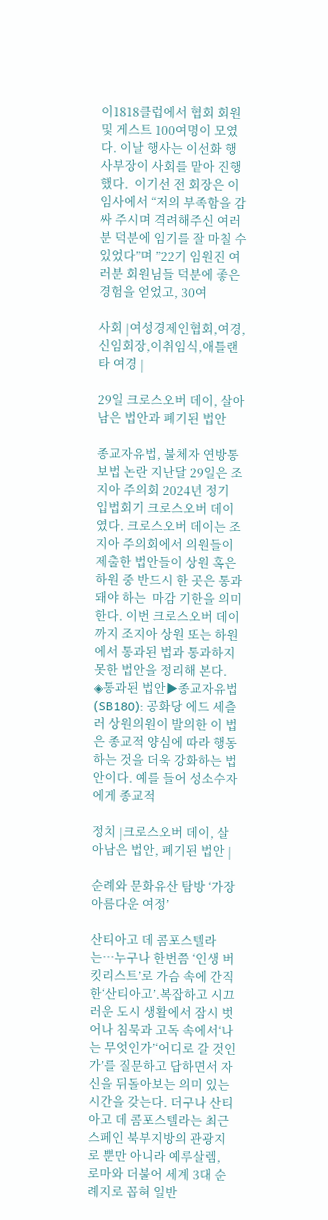이1818클럽에서 협회 회원 및 게스트 100여명이 모였다. 이날 행사는 이선화 행사부장이 사회를 맡아 진행했다.  이기선 전 회장은 이임사에서 “저의 부족함을 감싸 주시며 격려해주신 여러분 덕분에 임기를 잘 마칠 수 있었다”며 ”22기 임원진 여러분 회원님들 덕분에 좋은 경험을 얻었고, 30여

사회 |여성경제인협회,여경,신임회장,이취임식,애틀랜타 여경 |

29일 크로스오버 데이, 살아 남은 법안과 폐기된 법안

종교자유법, 불체자 연방통보법 논란 지난달 29일은 조지아 주의회 2024년 정기 입법회기 크로스오버 데이였다. 크로스오버 데이는 조지아 주의회에서 의원들이 제출한 법안들이 상원 혹은 하원 중 반드시 한 곳은 통과돼야 하는  마감 기한을 의미한다. 이번 크로스오버 데이까지 조지아 상원 또는 하원에서 통과된 법과 통과하지 못한 법안을 정리해 본다.  ◈통과된 법안▶종교자유법(SB180): 공화당 에드 세츨러 상원의원이 발의한 이 법은 종교적 양심에 따라 행동하는 것을 더욱 강화하는 법안이다. 예를 들어 성소수자에게 종교적

정치 |크로스오버 데이, 살아남은 법안, 폐기된 법안 |

순례와 문화유산 탐방 ‘가장 아름다운 여정’

산티아고 데 콤포스텔라는…누구나 한번쯤 ‘인생 버킷리스트’로 가슴 속에 간직한‘산티아고’.복잡하고 시끄러운 도시 생활에서 잠시 벗어나 침묵과 고독 속에서‘나는 무엇인가’‘어디로 갈 것인가’를 질문하고 답하면서 자신을 뒤돌아보는 의미 있는 시간을 갖는다. 더구나 산티아고 데 콤포스텔라는 최근 스페인 북부지방의 관광지로 뿐만 아니라 예루살렘, 로마와 더불어 세계 3대 순례지로 꼽혀 일반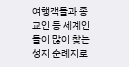여행객들과 종교인 등 세계인들이 많이 찾는 성지 순례지로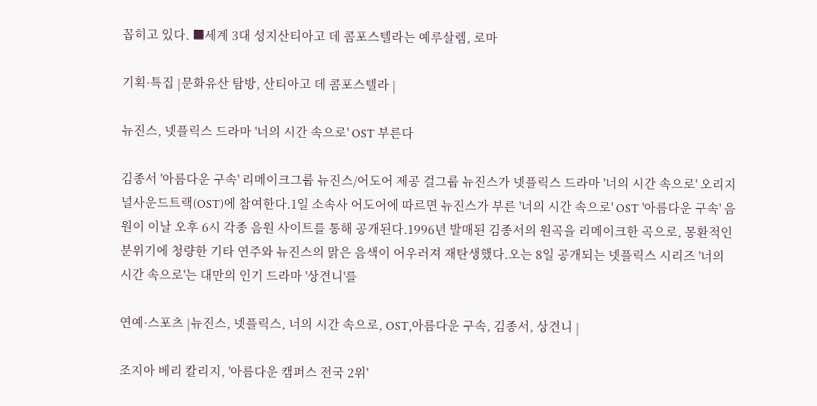꼽히고 있다. ■세계 3대 성지산티아고 데 콤포스텔라는 예루살렘, 로마

기획·특집 |문화유산 탐방, 산티아고 데 콤포스텔라 |

뉴진스, 넷플릭스 드라마 '너의 시간 속으로' OST 부른다

김종서 '아름다운 구속' 리메이크그룹 뉴진스/어도어 제공 걸그룹 뉴진스가 넷플릭스 드라마 '너의 시간 속으로' 오리지널사운드트랙(OST)에 참여한다.1일 소속사 어도어에 따르면 뉴진스가 부른 '너의 시간 속으로' OST '아름다운 구속' 음원이 이날 오후 6시 각종 음원 사이트를 통해 공개된다.1996년 발매된 김종서의 원곡을 리메이크한 곡으로, 몽환적인 분위기에 청량한 기타 연주와 뉴진스의 맑은 음색이 어우러져 재탄생했다.오는 8일 공개되는 넷플릭스 시리즈 '너의 시간 속으로'는 대만의 인기 드라마 '상견니'를

연예·스포츠 |뉴진스, 넷플릭스, 너의 시간 속으로, OST,아름다운 구속, 김종서, 상견니 |

조지아 베리 칼리지, '아름다운 캠퍼스 전국 2위'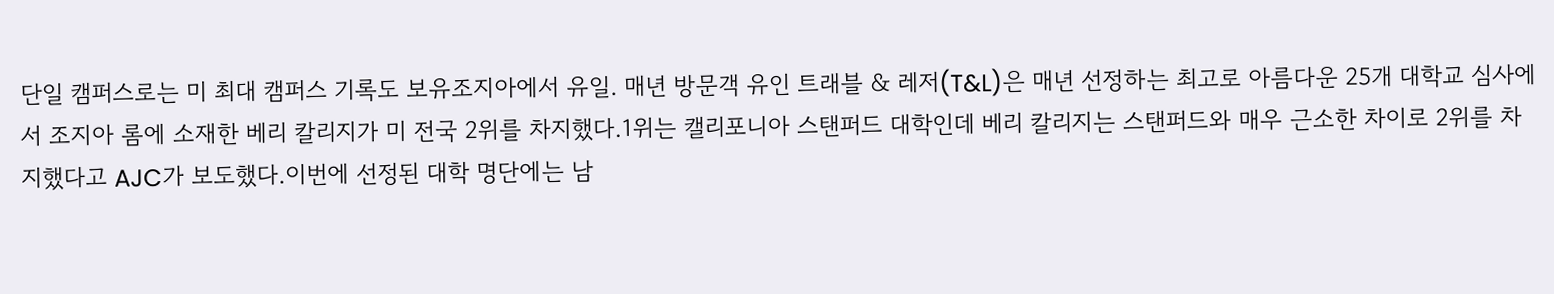단일 캠퍼스로는 미 최대 캠퍼스 기록도 보유조지아에서 유일. 매년 방문객 유인 트래블 & 레저(T&L)은 매년 선정하는 최고로 아름다운 25개 대학교 심사에서 조지아 롬에 소재한 베리 칼리지가 미 전국 2위를 차지했다.1위는 캘리포니아 스탠퍼드 대학인데 베리 칼리지는 스탠퍼드와 매우 근소한 차이로 2위를 차지했다고 AJC가 보도했다.이번에 선정된 대학 명단에는 남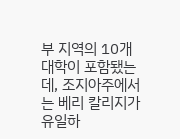부 지역의 10개 대학이 포함됐는데, 조지아주에서는 베리 칼리지가 유일하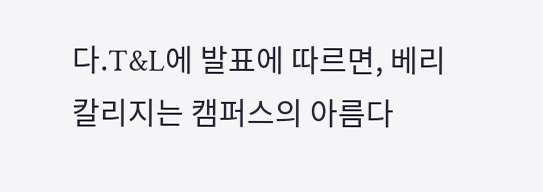다.T&L에 발표에 따르면, 베리 칼리지는 캠퍼스의 아름다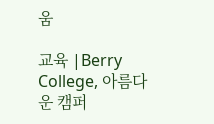움

교육 |Berry College, 아름다운 캠퍼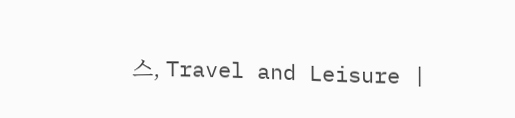스, Travel and Leisure |